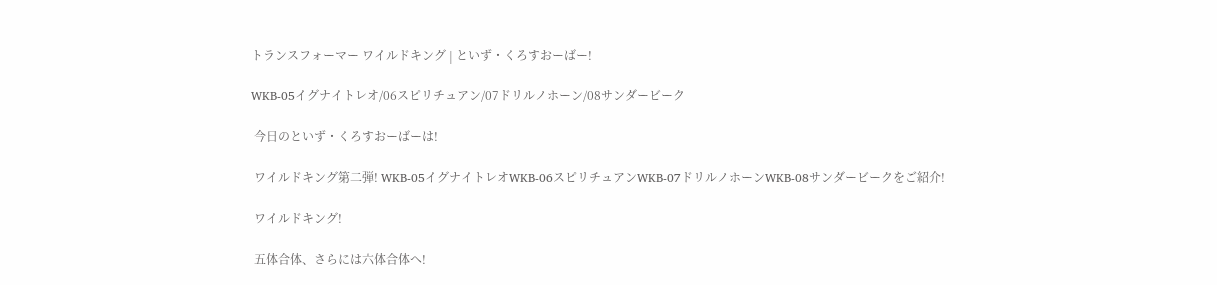トランスフォーマー ワイルドキング | といず・くろすおーばー!

WKB-05イグナイトレオ/06スピリチュアン/07ドリルノホーン/08サンダービーク

 今日のといず・くろすおーばーは!

 ワイルドキング第二弾! WKB-05イグナイトレオWKB-06スピリチュアンWKB-07ドリルノホーンWKB-08サンダービークをご紹介!

 ワイルドキング!

 五体合体、さらには六体合体へ!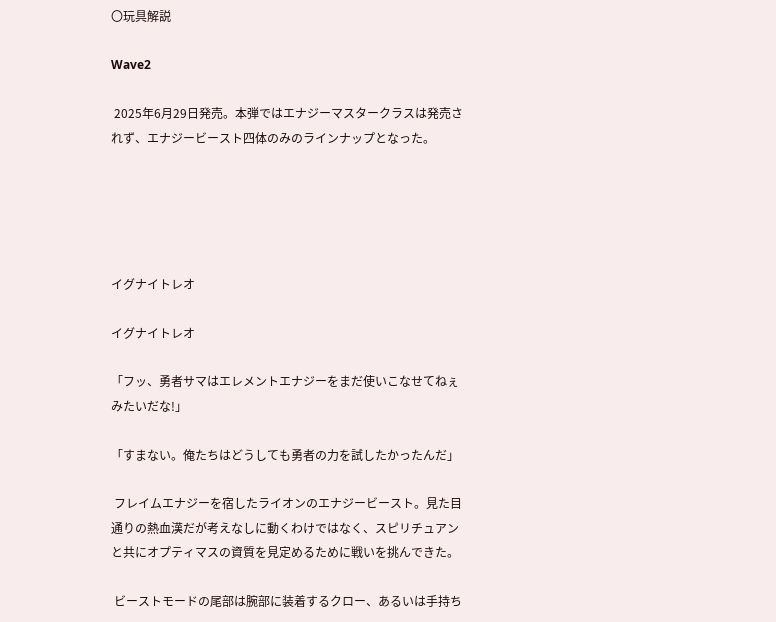〇玩具解説

Wave2

 2025年6月29日発売。本弾ではエナジーマスタークラスは発売されず、エナジービースト四体のみのラインナップとなった。





イグナイトレオ

イグナイトレオ

「フッ、勇者サマはエレメントエナジーをまだ使いこなせてねぇみたいだな!」

「すまない。俺たちはどうしても勇者の力を試したかったんだ」

 フレイムエナジーを宿したライオンのエナジービースト。見た目通りの熱血漢だが考えなしに動くわけではなく、スピリチュアンと共にオプティマスの資質を見定めるために戦いを挑んできた。

 ビーストモードの尾部は腕部に装着するクロー、あるいは手持ち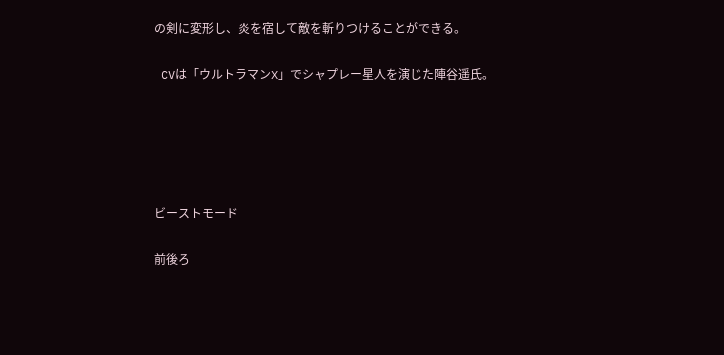の剣に変形し、炎を宿して敵を斬りつけることができる。

 CVは「ウルトラマンX」でシャプレー星人を演じた陣谷遥氏。





ビーストモード

前後ろ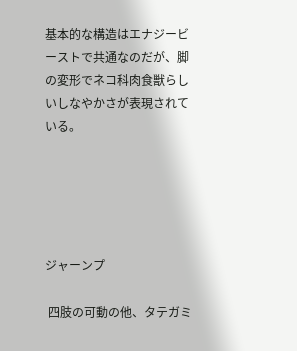基本的な構造はエナジービーストで共通なのだが、脚の変形でネコ科肉食獣らしいしなやかさが表現されている。





ジャーンプ

 四肢の可動の他、タテガミ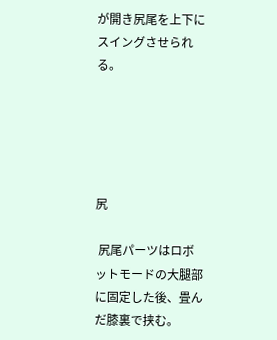が開き尻尾を上下にスイングさせられる。





尻

 尻尾パーツはロボットモードの大腿部に固定した後、畳んだ膝裏で挟む。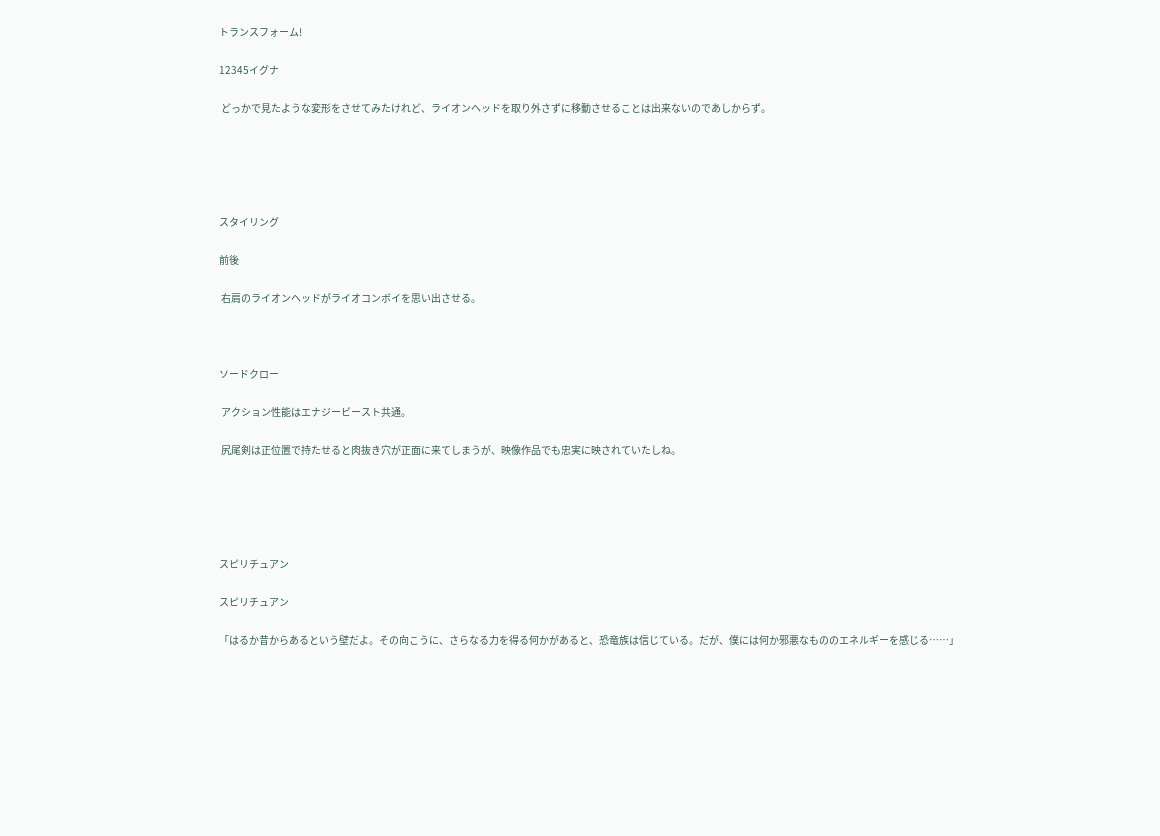トランスフォーム!

12345イグナ

 どっかで見たような変形をさせてみたけれど、ライオンヘッドを取り外さずに移動させることは出来ないのであしからず。





スタイリング

前後

 右肩のライオンヘッドがライオコンボイを思い出させる。



ソードクロー

 アクション性能はエナジービースト共通。

 尻尾剣は正位置で持たせると肉抜き穴が正面に来てしまうが、映像作品でも忠実に映されていたしね。





スピリチュアン

スピリチュアン

「はるか昔からあるという壁だよ。その向こうに、さらなる力を得る何かがあると、恐竜族は信じている。だが、僕には何か邪悪なもののエネルギーを感じる……」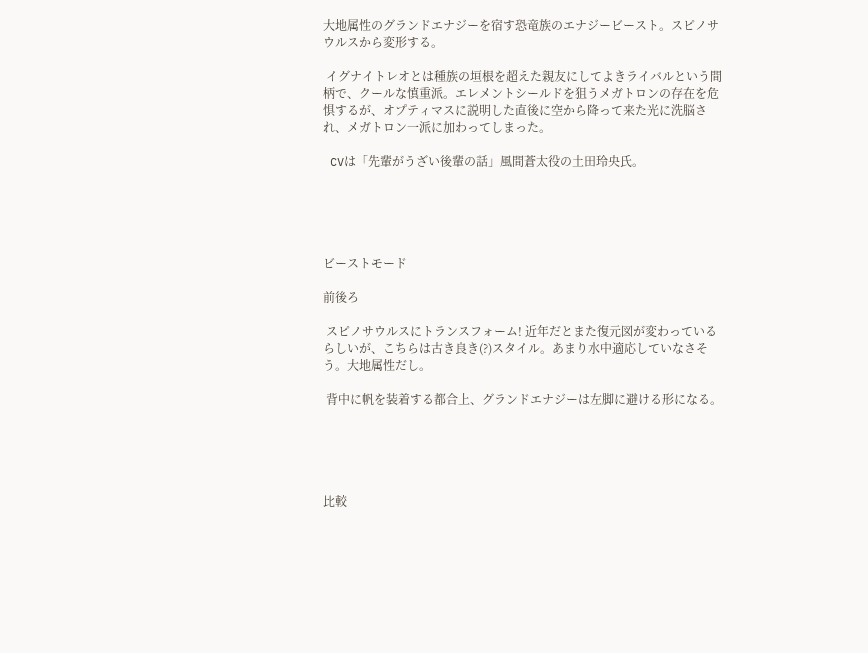大地属性のグランドエナジーを宿す恐竜族のエナジービースト。スピノサウルスから変形する。

 イグナイトレオとは種族の垣根を超えた親友にしてよきライバルという間柄で、クールな慎重派。エレメントシールドを狙うメガトロンの存在を危惧するが、オプティマスに説明した直後に空から降って来た光に洗脳され、メガトロン一派に加わってしまった。

 CVは「先輩がうざい後輩の話」風間蒼太役の土田玲央氏。





ビーストモード

前後ろ

 スピノサウルスにトランスフォーム! 近年だとまた復元図が変わっているらしいが、こちらは古き良き(?)スタイル。あまり水中適応していなさそう。大地属性だし。

 背中に帆を装着する都合上、グランドエナジーは左脚に避ける形になる。





比較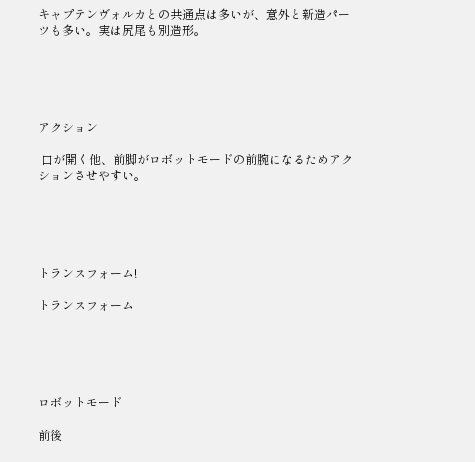キャプテンヴォルカとの共通点は多いが、意外と新造パーツも多い。実は尻尾も別造形。





アクション

 口が開く他、前脚がロボットモードの前腕になるためアクションさせやすい。





トランスフォーム!

トランスフォーム





ロボットモード

前後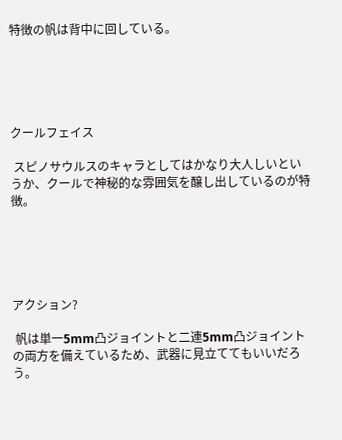特徴の帆は背中に回している。





クールフェイス

 スピノサウルスのキャラとしてはかなり大人しいというか、クールで神秘的な雰囲気を醸し出しているのが特徴。





アクション?

 帆は単一5mm凸ジョイントと二連5mm凸ジョイントの両方を備えているため、武器に見立ててもいいだろう。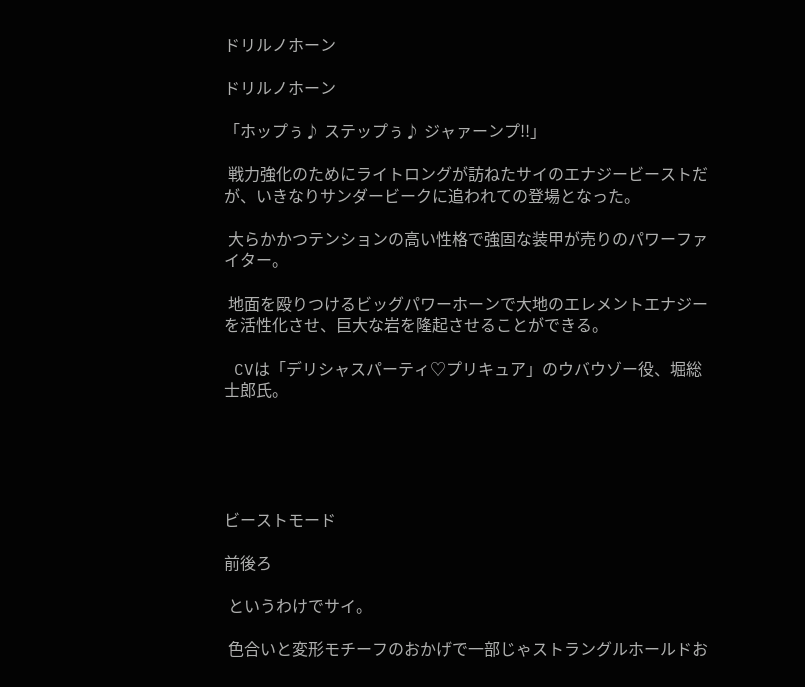ドリルノホーン

ドリルノホーン

「ホップぅ♪ ステップぅ♪ ジャァーンプ!!」

 戦力強化のためにライトロングが訪ねたサイのエナジービーストだが、いきなりサンダービークに追われての登場となった。

 大らかかつテンションの高い性格で強固な装甲が売りのパワーファイター。

 地面を殴りつけるビッグパワーホーンで大地のエレメントエナジーを活性化させ、巨大な岩を隆起させることができる。

 CVは「デリシャスパーティ♡プリキュア」のウバウゾー役、堀総士郎氏。





ビーストモード

前後ろ

 というわけでサイ。

 色合いと変形モチーフのおかげで一部じゃストラングルホールドお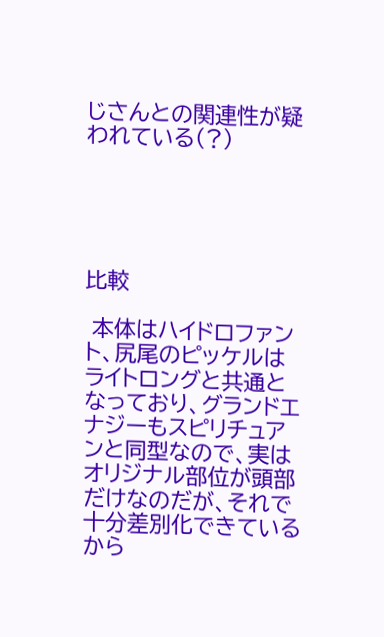じさんとの関連性が疑われている(?)





比較

 本体はハイドロファント、尻尾のピッケルはライトロングと共通となっており、グランドエナジーもスピリチュアンと同型なので、実はオリジナル部位が頭部だけなのだが、それで十分差別化できているから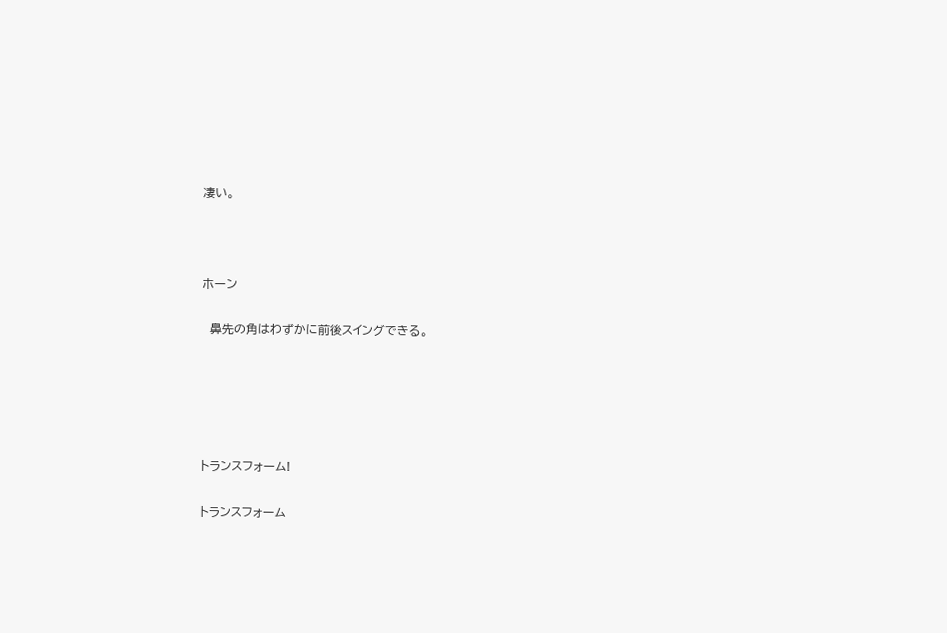凄い。



ホーン

  鼻先の角はわずかに前後スイングできる。





トランスフォーム!

トランスフォーム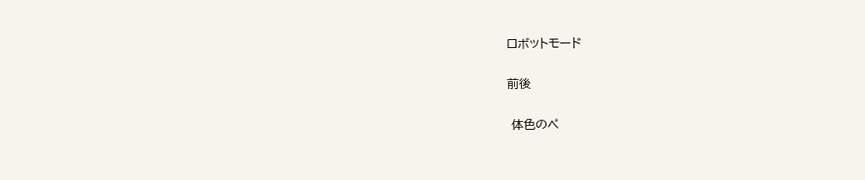ロボットモード

前後

 体色のペ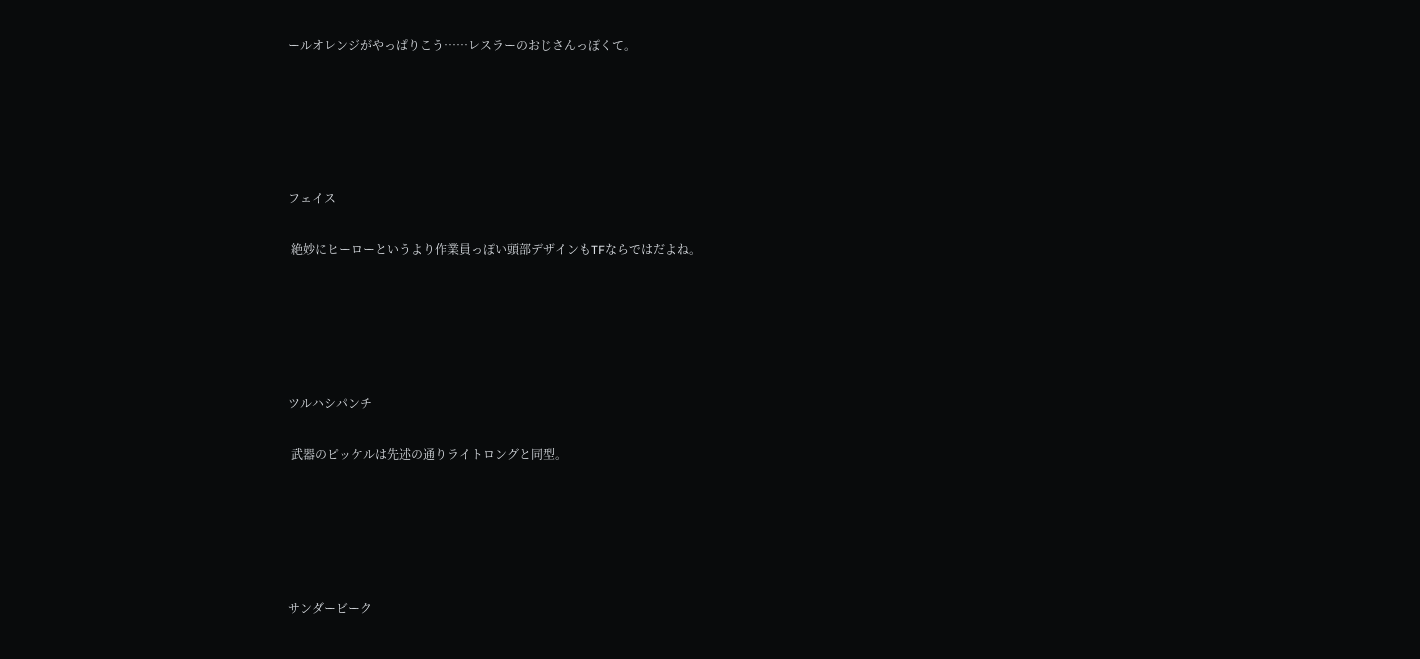ールオレンジがやっぱりこう……レスラーのおじさんっぽくて。





フェイス

 絶妙にヒーローというより作業員っぽい頭部デザインもTFならではだよね。





ツルハシパンチ

 武器のピッケルは先述の通りライトロングと同型。





サンダービーク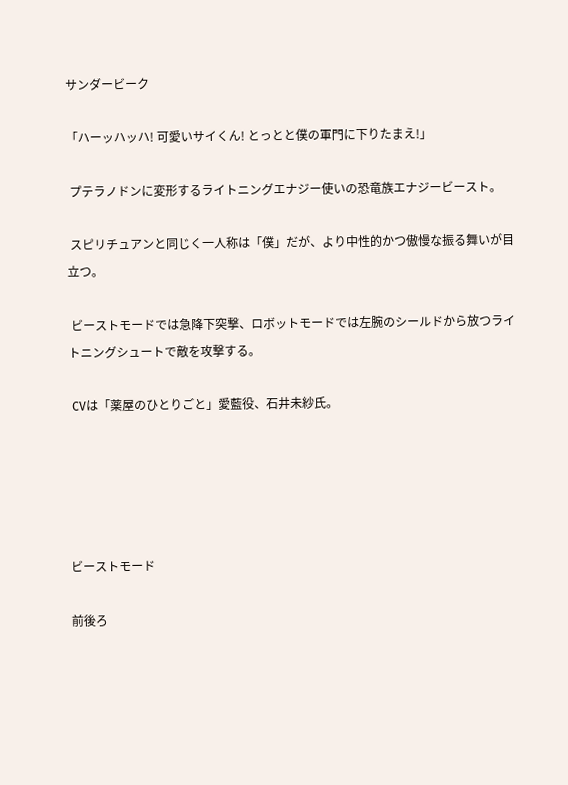サンダービーク

「ハーッハッハ! 可愛いサイくん! とっとと僕の軍門に下りたまえ!」

 プテラノドンに変形するライトニングエナジー使いの恐竜族エナジービースト。

 スピリチュアンと同じく一人称は「僕」だが、より中性的かつ傲慢な振る舞いが目立つ。

 ビーストモードでは急降下突撃、ロボットモードでは左腕のシールドから放つライトニングシュートで敵を攻撃する。

 CVは「薬屋のひとりごと」愛藍役、石井未紗氏。





ビーストモード

前後ろ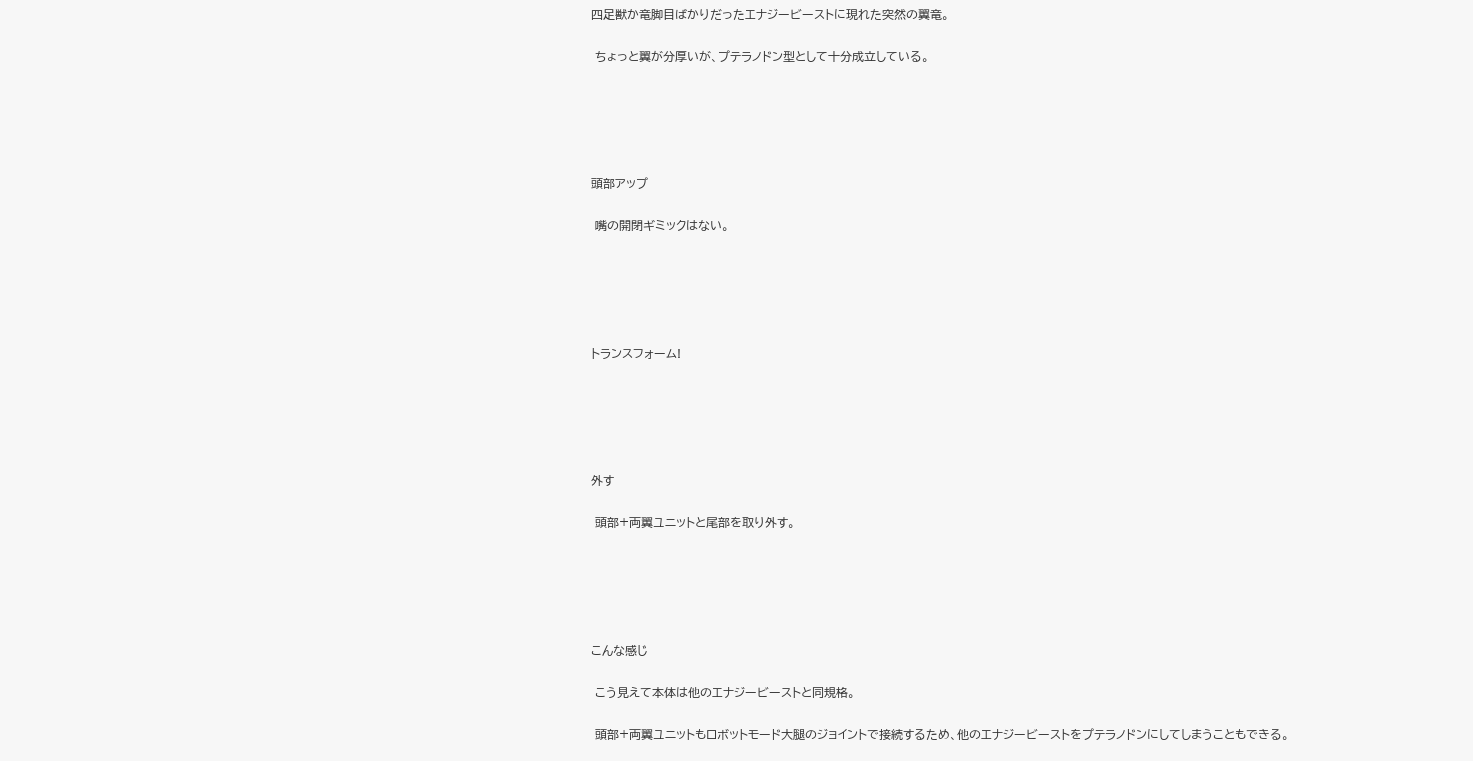四足獣か竜脚目ばかりだったエナジービーストに現れた突然の翼竜。

 ちょっと翼が分厚いが、プテラノドン型として十分成立している。





頭部アップ

 嘴の開閉ギミックはない。





トランスフォーム!





外す

 頭部+両翼ユニットと尾部を取り外す。





こんな感じ

 こう見えて本体は他のエナジービーストと同規格。

 頭部+両翼ユニットもロボットモード大腿のジョイントで接続するため、他のエナジービーストをプテラノドンにしてしまうこともできる。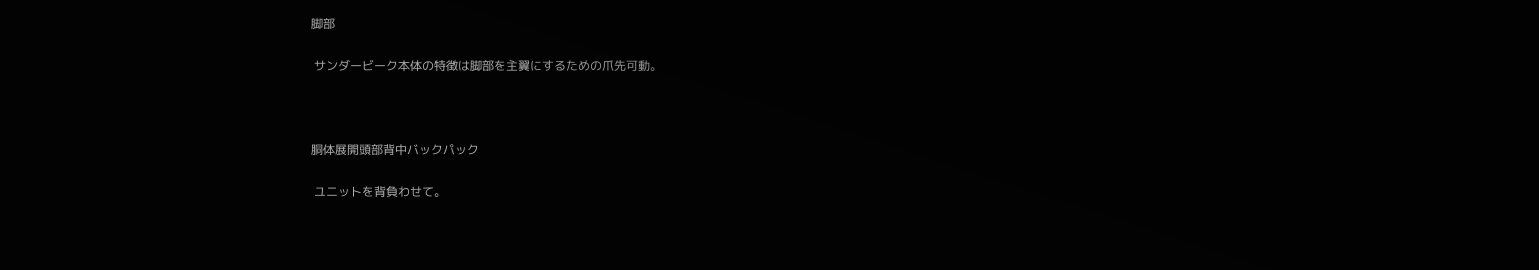脚部

 サンダービーク本体の特徴は脚部を主翼にするための爪先可動。



胴体展開頭部背中バックパック

 ユニットを背負わせて。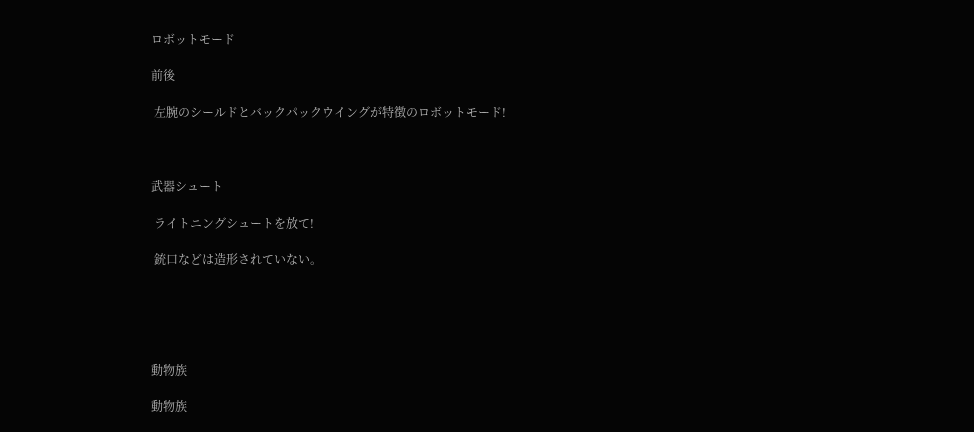ロボットモード

前後

 左腕のシールドとバックパックウイングが特徴のロボットモード!



武器シュート

 ライトニングシュートを放て!

 銃口などは造形されていない。





動物族

動物族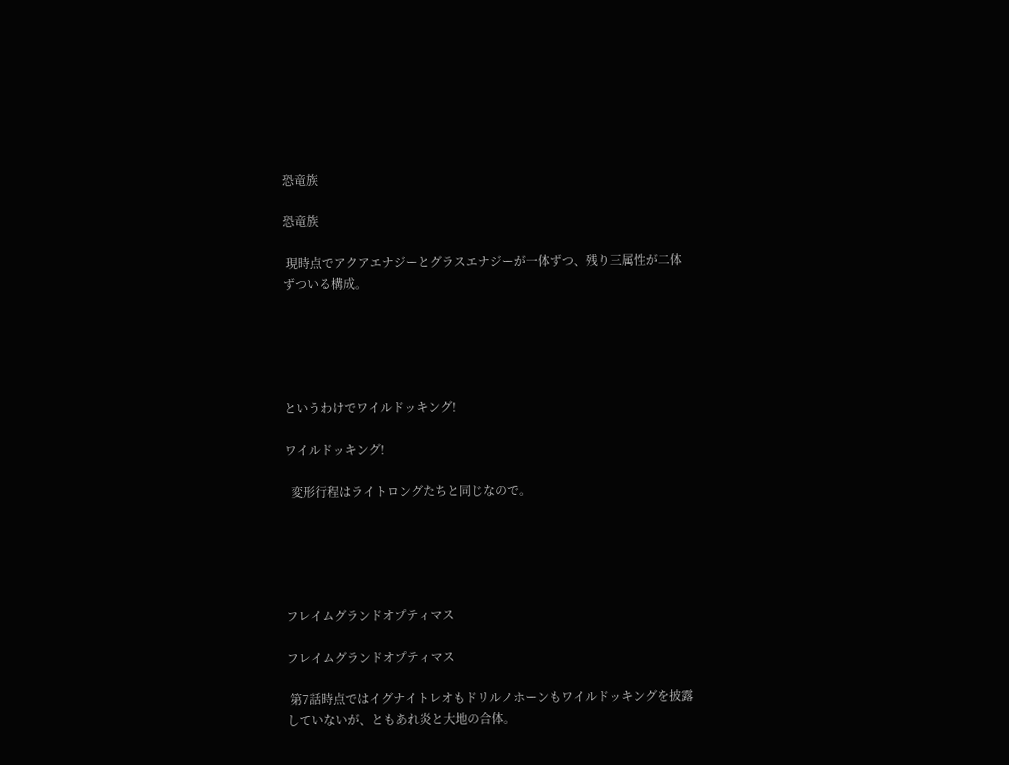恐竜族

恐竜族

 現時点でアクアエナジーとグラスエナジーが一体ずつ、残り三属性が二体ずついる構成。





というわけでワイルドッキング!

ワイルドッキング!

  変形行程はライトロングたちと同じなので。





フレイムグランドオプティマス

フレイムグランドオプティマス

 第7話時点ではイグナイトレオもドリルノホーンもワイルドッキングを披露していないが、ともあれ炎と大地の合体。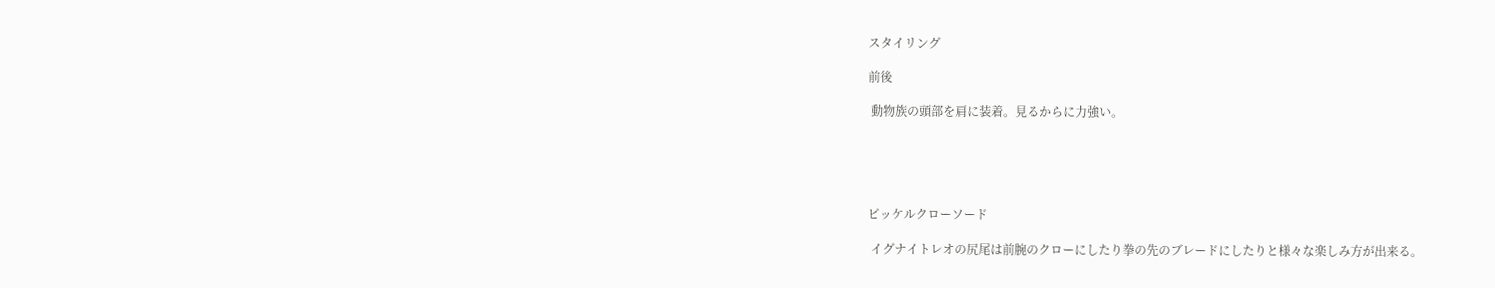スタイリング

前後

 動物族の頭部を肩に装着。見るからに力強い。





ピッケルクローソード

 イグナイトレオの尻尾は前腕のクローにしたり拳の先のブレードにしたりと様々な楽しみ方が出来る。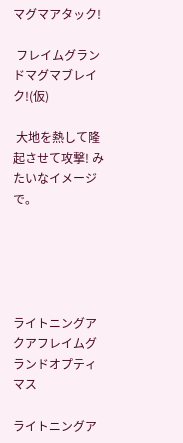マグマアタック!

 フレイムグランドマグマブレイク!(仮)

 大地を熱して隆起させて攻撃! みたいなイメージで。





ライトニングアクアフレイムグランドオプティマス

ライトニングア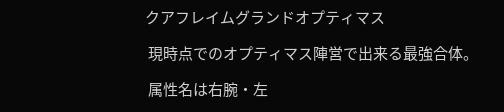クアフレイムグランドオプティマス

 現時点でのオプティマス陣営で出来る最強合体。

 属性名は右腕・左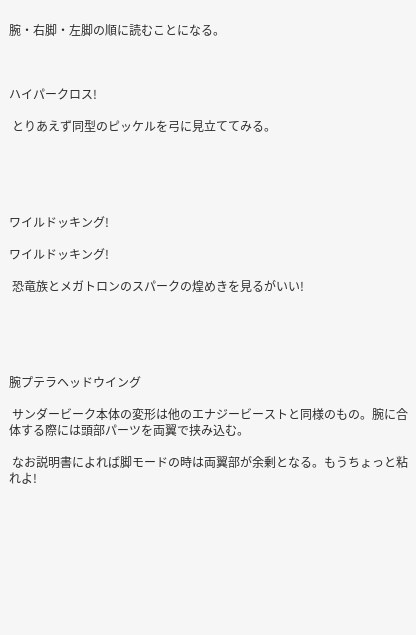腕・右脚・左脚の順に読むことになる。



ハイパークロス!

 とりあえず同型のピッケルを弓に見立ててみる。





ワイルドッキング!

ワイルドッキング!

 恐竜族とメガトロンのスパークの煌めきを見るがいい!





腕プテラヘッドウイング

 サンダービーク本体の変形は他のエナジービーストと同様のもの。腕に合体する際には頭部パーツを両翼で挟み込む。

 なお説明書によれば脚モードの時は両翼部が余剰となる。もうちょっと粘れよ!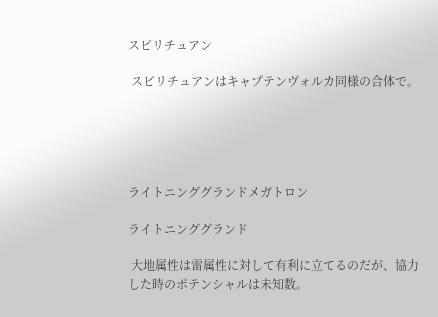スピリチュアン

 スピリチュアンはキャプテンヴォルカ同様の合体で。





ライトニンググランドメガトロン

ライトニンググランド

 大地属性は雷属性に対して有利に立てるのだが、協力した時のポテンシャルは未知数。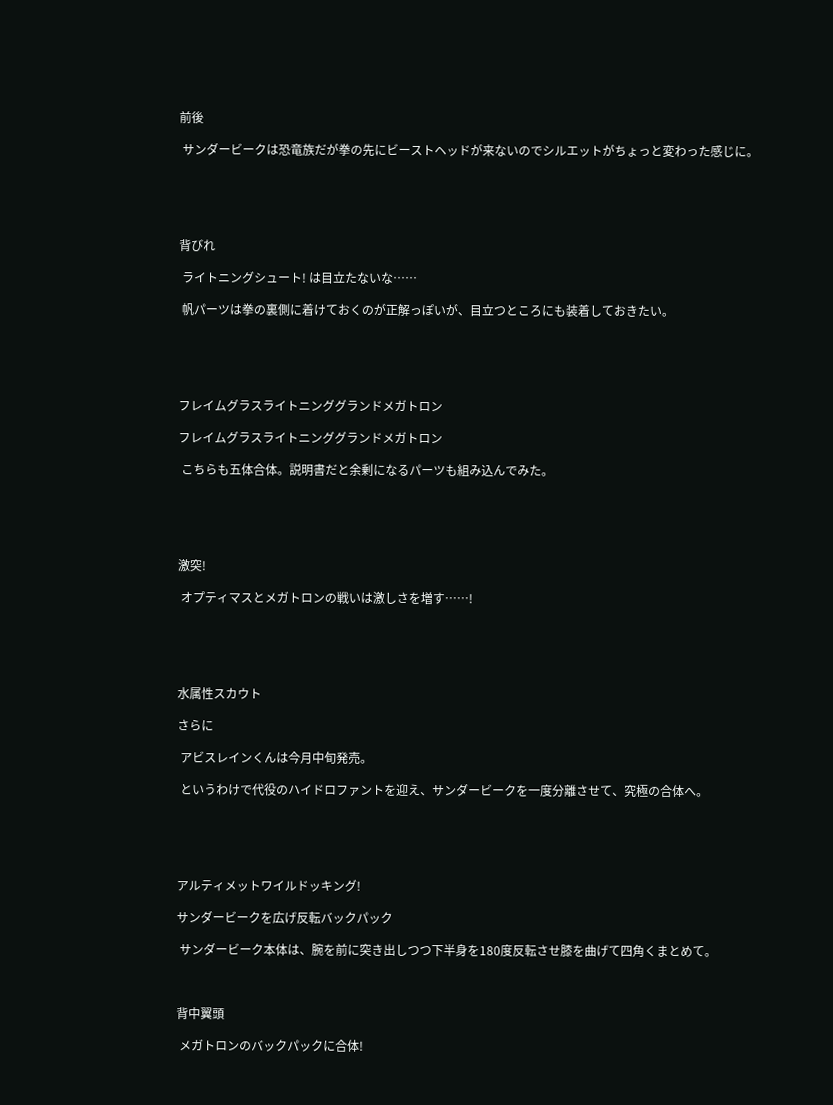前後

 サンダービークは恐竜族だが拳の先にビーストヘッドが来ないのでシルエットがちょっと変わった感じに。





背びれ

 ライトニングシュート! は目立たないな……

 帆パーツは拳の裏側に着けておくのが正解っぽいが、目立つところにも装着しておきたい。





フレイムグラスライトニンググランドメガトロン

フレイムグラスライトニンググランドメガトロン

 こちらも五体合体。説明書だと余剰になるパーツも組み込んでみた。





激突!

 オプティマスとメガトロンの戦いは激しさを増す……!





水属性スカウト

さらに

 アビスレインくんは今月中旬発売。

 というわけで代役のハイドロファントを迎え、サンダービークを一度分離させて、究極の合体へ。





アルティメットワイルドッキング!

サンダービークを広げ反転バックパック

 サンダービーク本体は、腕を前に突き出しつつ下半身を180度反転させ膝を曲げて四角くまとめて。



背中翼頭

 メガトロンのバックパックに合体!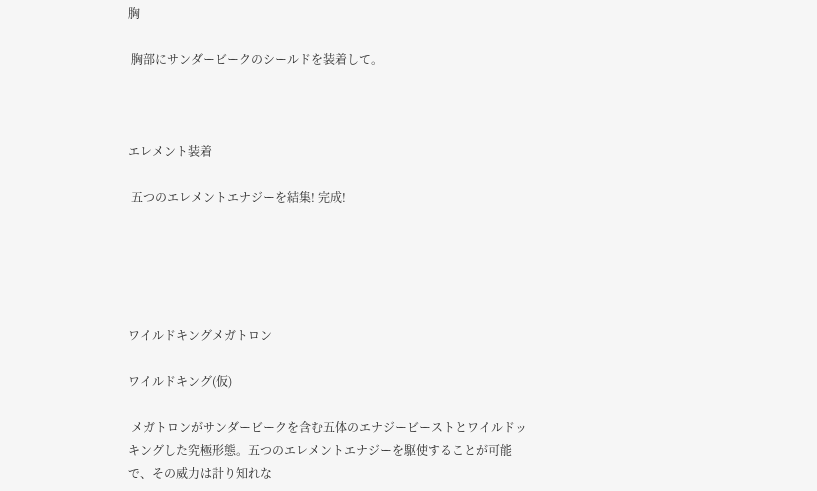胸

 胸部にサンダービークのシールドを装着して。



エレメント装着

 五つのエレメントエナジーを結集! 完成!





ワイルドキングメガトロン

ワイルドキング(仮)

 メガトロンがサンダービークを含む五体のエナジービーストとワイルドッキングした究極形態。五つのエレメントエナジーを駆使することが可能で、その威力は計り知れな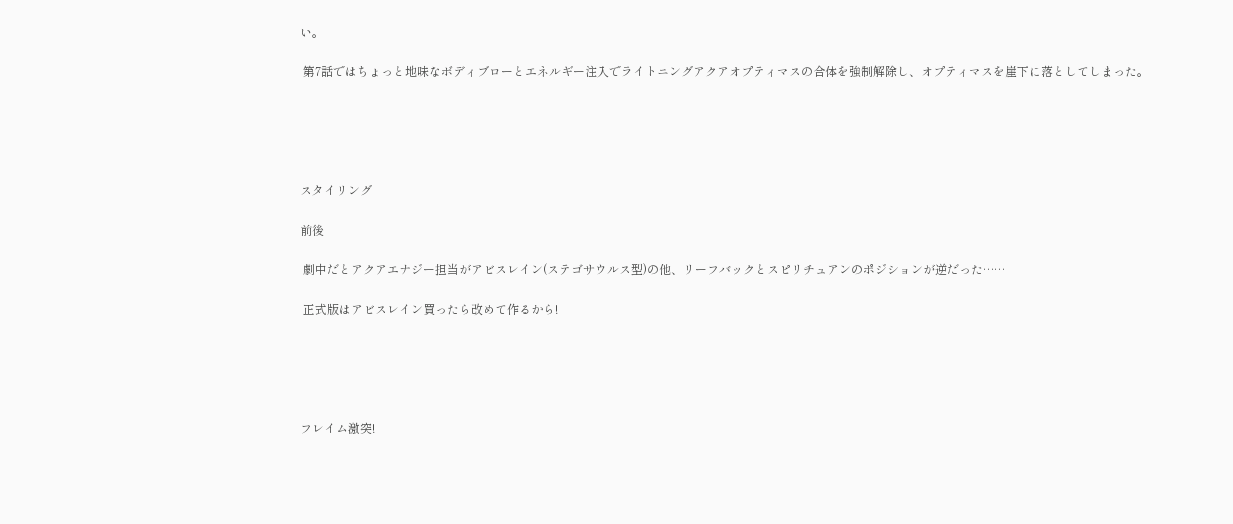い。

 第7話ではちょっと地味なボディブローとエネルギー注入でライトニングアクアオプティマスの合体を強制解除し、オプティマスを崖下に落としてしまった。





スタイリング

前後

 劇中だとアクアエナジー担当がアビスレイン(ステゴサウルス型)の他、リーフバックとスピリチュアンのポジションが逆だった……

 正式版はアビスレイン買ったら改めて作るから!





フレイム激突!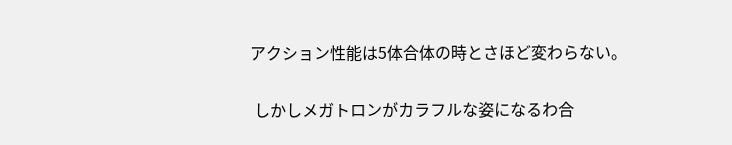アクション性能は5体合体の時とさほど変わらない。

 しかしメガトロンがカラフルな姿になるわ合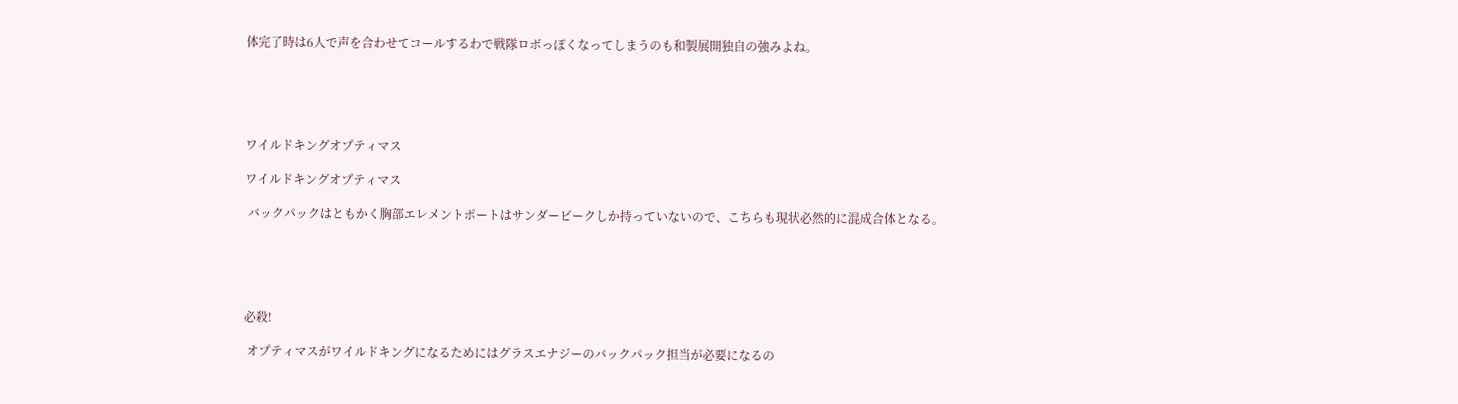体完了時は6人で声を合わせてコールするわで戦隊ロボっぽくなってしまうのも和製展開独自の強みよね。





ワイルドキングオプティマス

ワイルドキングオプティマス

 バックパックはともかく胸部エレメントポートはサンダービークしか持っていないので、こちらも現状必然的に混成合体となる。





必殺!

 オプティマスがワイルドキングになるためにはグラスエナジーのバックパック担当が必要になるの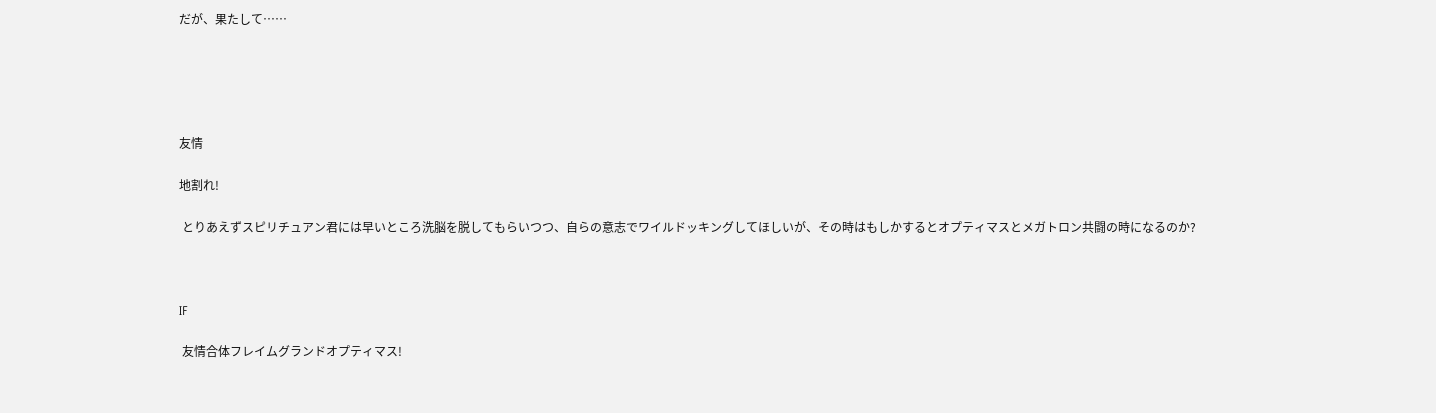だが、果たして……





友情

地割れ!

 とりあえずスピリチュアン君には早いところ洗脳を脱してもらいつつ、自らの意志でワイルドッキングしてほしいが、その時はもしかするとオプティマスとメガトロン共闘の時になるのか?



IF

 友情合体フレイムグランドオプティマス!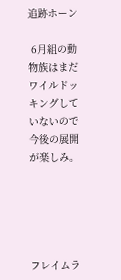追跡ホーン

 6月組の動物族はまだワイルドッキングしていないので今後の展開が楽しみ。





フレイムラ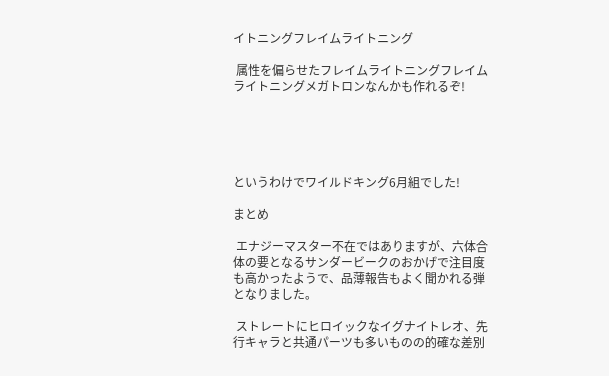イトニングフレイムライトニング

 属性を偏らせたフレイムライトニングフレイムライトニングメガトロンなんかも作れるぞ!





というわけでワイルドキング6月組でした!

まとめ

 エナジーマスター不在ではありますが、六体合体の要となるサンダービークのおかげで注目度も高かったようで、品薄報告もよく聞かれる弾となりました。

 ストレートにヒロイックなイグナイトレオ、先行キャラと共通パーツも多いものの的確な差別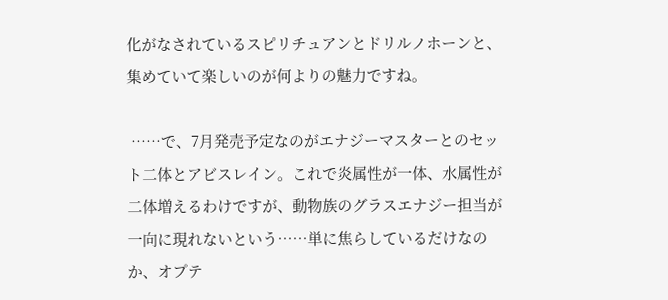化がなされているスピリチュアンとドリルノホーンと、集めていて楽しいのが何よりの魅力ですね。

 ……で、7月発売予定なのがエナジーマスターとのセット二体とアビスレイン。これで炎属性が一体、水属性が二体増えるわけですが、動物族のグラスエナジー担当が一向に現れないという……単に焦らしているだけなのか、オプテ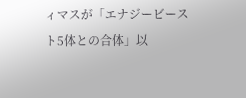ィマスが「エナジービースト5体との合体」以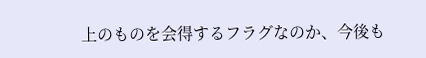上のものを会得するフラグなのか、今後も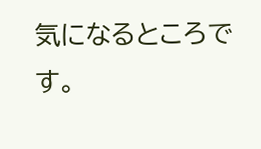気になるところです。